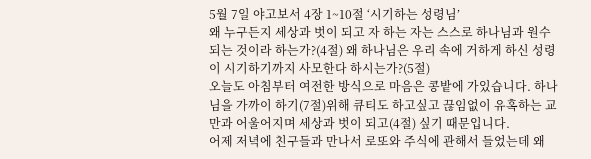5월 7일 야고보서 4장 1~10절 ‘시기하는 성령님’
왜 누구든지 세상과 벗이 되고 자 하는 자는 스스로 하나님과 원수 되는 것이라 하는가?(4절) 왜 하나님은 우리 속에 거하게 하신 성령이 시기하기까지 사모한다 하시는가?(5절)
오늘도 아침부터 여전한 방식으로 마음은 콩밭에 가있습니다. 하나님을 가까이 하기(7절)위해 큐티도 하고싶고 끊임없이 유혹하는 교만과 어울어지며 세상과 벗이 되고(4절) 싶기 때문입니다.
어제 저녁에 친구들과 만나서 로또와 주식에 관해서 들었는데 왜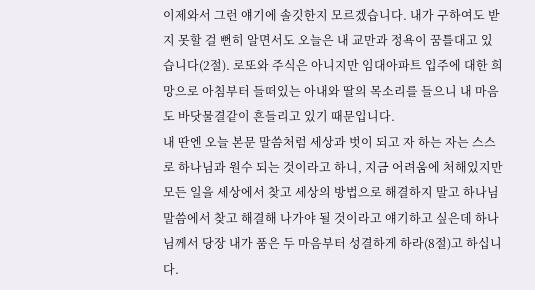이제와서 그런 얘기에 솔깃한지 모르겠습니다. 내가 구하여도 받지 못할 걸 뻔히 알면서도 오늘은 내 교만과 정욕이 꿈틀대고 있습니다(2절). 로또와 주식은 아니지만 임대아파트 입주에 대한 희망으로 아침부터 들떠있는 아내와 딸의 목소리를 들으니 내 마음도 바닷물결같이 흔들리고 있기 때문입니다.
내 딴엔 오늘 본문 말씀처럼 세상과 벗이 되고 자 하는 자는 스스로 하나님과 원수 되는 것이라고 하니, 지금 어려움에 처해있지만 모든 일을 세상에서 찾고 세상의 방법으로 해결하지 말고 하나님 말씀에서 찾고 해결해 나가야 될 것이라고 얘기하고 싶은데 하나님께서 당장 내가 품은 두 마음부터 성결하게 하라(8절)고 하십니다.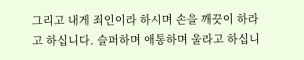그리고 내게 죄인이라 하시며 손을 깨끗이 하라고 하십니다. 슬퍼하며 애통하며 울라고 하십니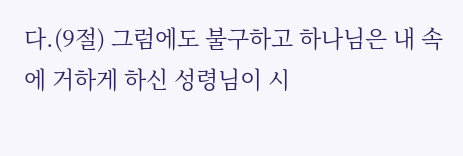다.(9절) 그럼에도 불구하고 하나님은 내 속에 거하게 하신 성령님이 시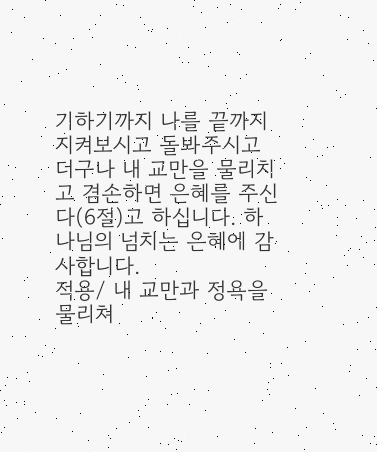기하기까지 나를 끝까지 지켜보시고 돌봐주시고 더구나 내 교만을 물리치고 겸손하면 은혜를 주신다(6절)고 하십니다. 하나님의 넘치는 은혜에 감사합니다.
적용/ 내 교만과 정욕을 물리쳐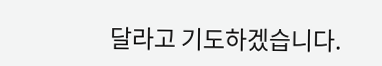달라고 기도하겠습니다.